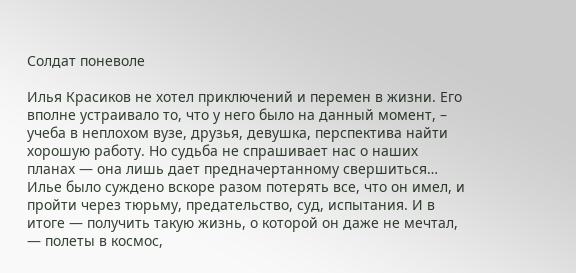Солдат поневоле

Илья Красиков не хотел приключений и перемен в жизни. Его вполне устраивало то, что у него было на данный момент, – учеба в неплохом вузе, друзья, девушка, перспектива найти хорошую работу. Но судьба не спрашивает нас о наших планах — она лишь дает предначертанному свершиться… Илье было суждено вскоре разом потерять все, что он имел, и пройти через тюрьму, предательство, суд, испытания. И в итоге — получить такую жизнь, о которой он даже не мечтал, — полеты в космос,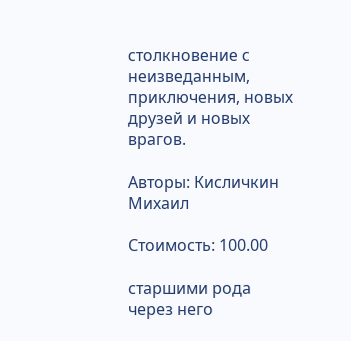столкновение с неизведанным, приключения, новых друзей и новых врагов.

Авторы: Кисличкин Михаил

Стоимость: 100.00

старшими рода через него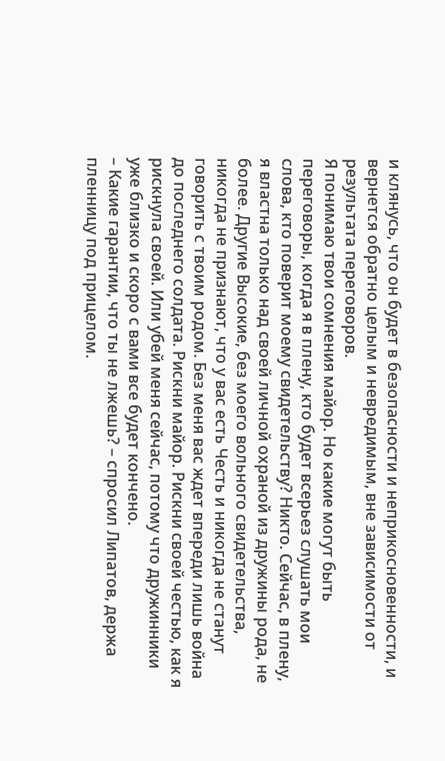и клянусь, что он будет в безопасности и неприкосновенности, и вернется обратно целым и невредимым, вне зависимости от результата переговоров.
Я понимаю твои сомнения майор. Но какие могут быть переговоры, когда я в плену, кто будет всерьез слушать мои слова, кто поверит моему свидетельству? Никто. Сейчас, в плену, я властна только над своей личной охраной из дружины рода, не более. Другие Высокие, без моего вольного свидетельства, никогда не признают, что у вас есть Честь и никогда не станут говорить с твоим родом. Без меня вас ждет впереди лишь война до последнего солдата. Рискни майор. Рискни своей честью, как я рискнула своей. Или убей меня сейчас, потому что дружинники уже близко и скоро с вами все будет кончено.
– Какие гарантии, что ты не лжешь? – спросил Липатов, держа пленницу под прицелом.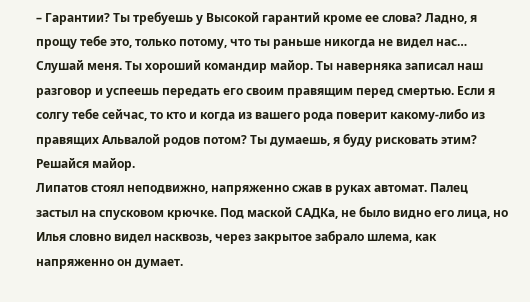– Гарантии? Ты требуешь у Высокой гарантий кроме ее слова? Ладно, я прощу тебе это, только потому, что ты раньше никогда не видел нас… Слушай меня. Ты хороший командир майор. Ты наверняка записал наш разговор и успеешь передать его своим правящим перед смертью. Если я солгу тебе сейчас, то кто и когда из вашего рода поверит какому-либо из правящих Альвалой родов потом? Ты думаешь, я буду рисковать этим? Решайся майор.
Липатов стоял неподвижно, напряженно сжав в руках автомат. Палец застыл на спусковом крючке. Под маской САДКа, не было видно его лица, но Илья словно видел насквозь, через закрытое забрало шлема, как напряженно он думает.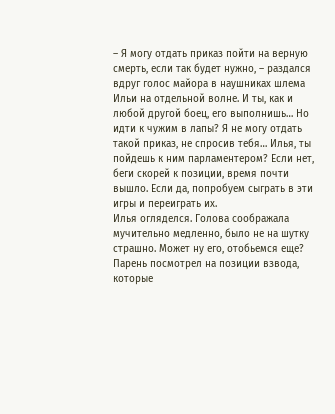– Я могу отдать приказ пойти на верную смерть, если так будет нужно, – раздался вдруг голос майора в наушниках шлема Ильи на отдельной волне. И ты, как и любой другой боец, его выполнишь… Но идти к чужим в лапы? Я не могу отдать такой приказ, не спросив тебя… Илья, ты пойдешь к ним парламентером? Если нет, беги скорей к позиции, время почти вышло. Если да, попробуем сыграть в эти игры и переиграть их.
Илья огляделся. Голова соображала мучительно медленно, было не на шутку страшно. Может ну его, отобьемся еще? Парень посмотрел на позиции взвода, которые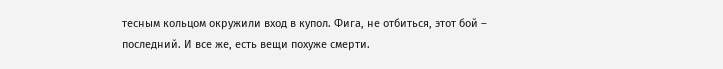тесным кольцом окружили вход в купол. Фига, не отбиться, этот бой – последний. И все же, есть вещи похуже смерти.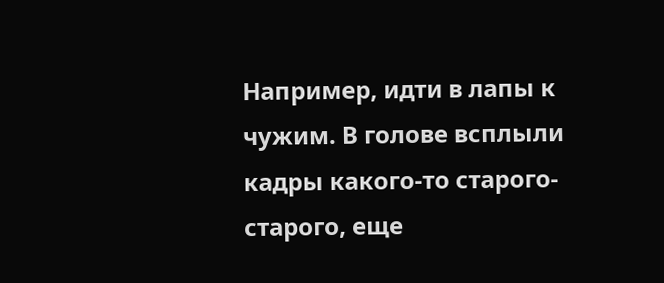Например, идти в лапы к чужим. В голове всплыли кадры какого-то старого-старого, еще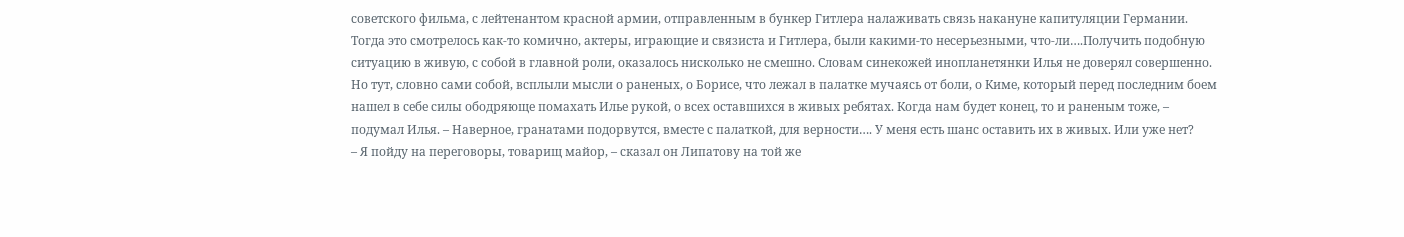советского фильма, с лейтенантом красной армии, отправленным в бункер Гитлера налаживать связь накануне капитуляции Германии. Тогда это смотрелось как-то комично, актеры, играющие и связиста и Гитлера, были какими-то несерьезными, что-ли….Получить подобную ситуацию в живую, с собой в главной роли, оказалось нисколько не смешно. Словам синекожей инопланетянки Илья не доверял совершенно. Но тут, словно сами собой, всплыли мысли о раненых, о Борисе, что лежал в палатке мучаясь от боли, о Киме, который перед последним боем нашел в себе силы ободряюще помахать Илье рукой, о всех оставшихся в живых ребятах. Когда нам будет конец, то и раненым тоже, – подумал Илья. – Наверное, гранатами подорвутся, вместе с палаткой, для верности…. У меня есть шанс оставить их в живых. Или уже нет?
– Я пойду на переговоры, товарищ майор, – сказал он Липатову на той же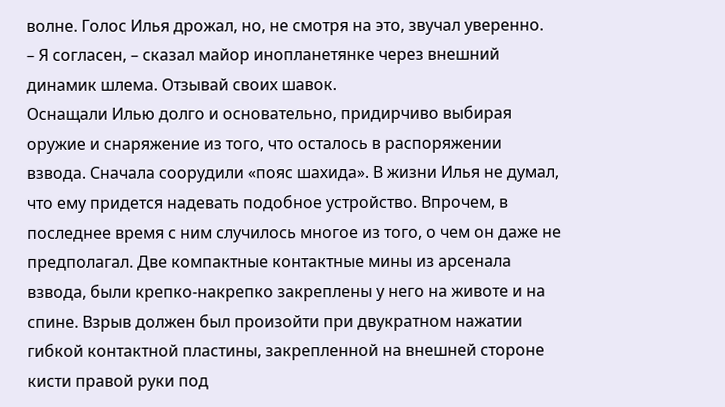волне. Голос Илья дрожал, но, не смотря на это, звучал уверенно.
– Я согласен, – сказал майор инопланетянке через внешний динамик шлема. Отзывай своих шавок.
Оснащали Илью долго и основательно, придирчиво выбирая оружие и снаряжение из того, что осталось в распоряжении взвода. Сначала соорудили «пояс шахида». В жизни Илья не думал, что ему придется надевать подобное устройство. Впрочем, в последнее время с ним случилось многое из того, о чем он даже не предполагал. Две компактные контактные мины из арсенала взвода, были крепко-накрепко закреплены у него на животе и на спине. Взрыв должен был произойти при двукратном нажатии гибкой контактной пластины, закрепленной на внешней стороне кисти правой руки под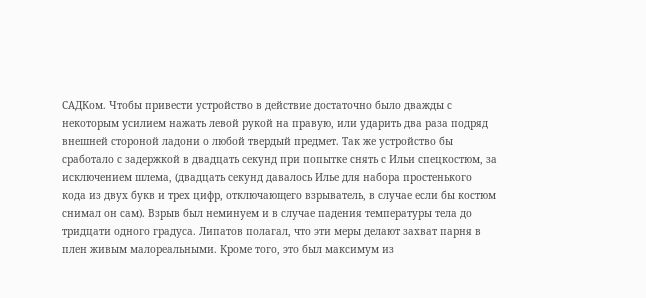САДКом. Чтобы привести устройство в действие достаточно было дважды с некоторым усилием нажать левой рукой на правую, или ударить два раза подряд внешней стороной ладони о любой твердый предмет. Так же устройство бы сработало с задержкой в двадцать секунд при попытке снять с Ильи спецкостюм, за исключением шлема, (двадцать секунд давалось Илье для набора простенького кода из двух букв и трех цифр, отключающего взрыватель, в случае если бы костюм снимал он сам). Взрыв был неминуем и в случае падения температуры тела до тридцати одного градуса. Липатов полагал, что эти меры делают захват парня в плен живым малореальными. Кроме того, это был максимум из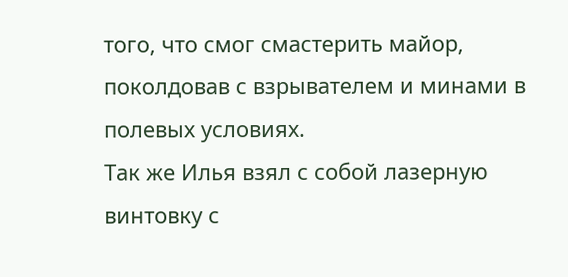того, что смог смастерить майор, поколдовав с взрывателем и минами в полевых условиях.
Так же Илья взял с собой лазерную винтовку с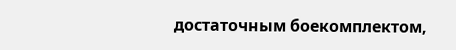достаточным боекомплектом,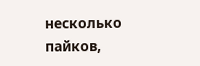несколько пайков,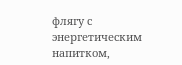флягу с энергетическим напитком,